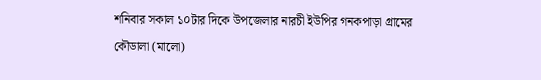শনিবার সকাল ১০টার দিকে উপজেলার নারচী ইউপির গনকপাড়া গ্রামের কৌডালা (মালো)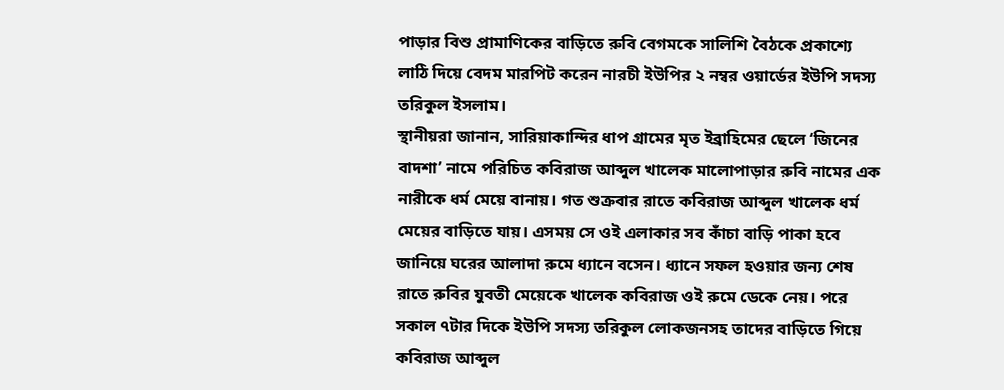পাড়ার বিশু প্রামাণিকের বাড়িতে রুবি বেগমকে সালিশি বৈঠকে প্রকাশ্যে লাঠি দিয়ে বেদম মারপিট করেন নারচী ইউপির ২ নম্বর ওয়ার্ডের ইউপি সদস্য তরিকুল ইসলাম।
স্থানীয়রা জানান, সারিয়াকান্দির ধাপ গ্রামের মৃত ইব্রাহিমের ছেলে ‘জিনের বাদশা’ নামে পরিচিত কবিরাজ আব্দুল খালেক মালোপাড়ার রুবি নামের এক নারীকে ধর্ম মেয়ে বানায়। গত শুক্রবার রাতে কবিরাজ আব্দুল খালেক ধর্ম মেয়ের বাড়িতে যায়। এসময় সে ওই এলাকার সব কাঁচা বাড়ি পাকা হবে জানিয়ে ঘরের আলাদা রুমে ধ্যানে বসেন। ধ্যানে সফল হওয়ার জন্য শেষ রাতে রুবির যুবতী মেয়েকে খালেক কবিরাজ ওই রুমে ডেকে নেয়। পরে সকাল ৭টার দিকে ইউপি সদস্য তরিকুল লোকজনসহ তাদের বাড়িতে গিয়ে কবিরাজ আব্দুল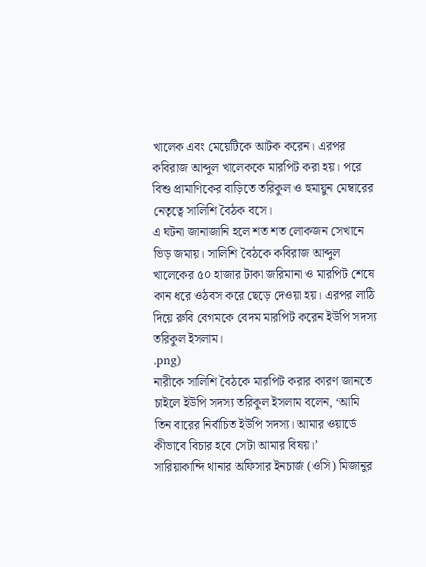খালেক এবং মেয়েটিকে আটক করেন। এরপর কবিরাজ আব্দুল খালেককে মারপিট করা হয়। পরে বিশু প্রামাণিকের বাড়িতে তরিকুল ও হুমায়ুন মেম্বারের নেতৃত্বে সালিশি বৈঠক বসে।
এ ঘটনা জানাজানি হলে শত শত লোকজন সেখানে ভিড় জমায়। সালিশি বৈঠকে কবিরাজ আব্দুল খালেকের ৫০ হাজার টাকা জরিমানা ও মারপিট শেষে কান ধরে ওঠবস করে ছেড়ে দেওয়া হয়। এরপর লাঠি দিয়ে রুবি বেগমকে বেদম মারপিট করেন ইউপি সদস্য তরিকুল ইসলাম।
.png)
নারীকে সালিশি বৈঠকে মারপিট করার কারণ জানতে চাইলে ইউপি সদস্য তরিকুল ইসলাম বলেন, ‘আমি তিন বারের নির্বাচিত ইউপি সদস্য। আমার ওয়ার্ডে কীভাবে বিচার হবে সেটা আমার বিষয়।’
সারিয়াকান্দি থানার অফিসার ইনচার্জ (ওসি) মিজানুর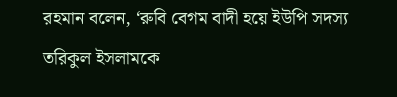রহমান বলেন, ‘রুবি বেগম বাদী হয়ে ইউপি সদস্য তরিকুল ইসলামকে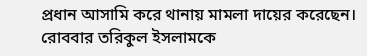প্রধান আসামি করে থানায় মামলা দায়ের করেছেন। রোববার তরিকুল ইসলামকে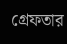গ্রেফতার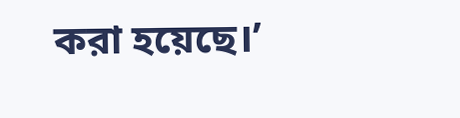করা হয়েছে।’